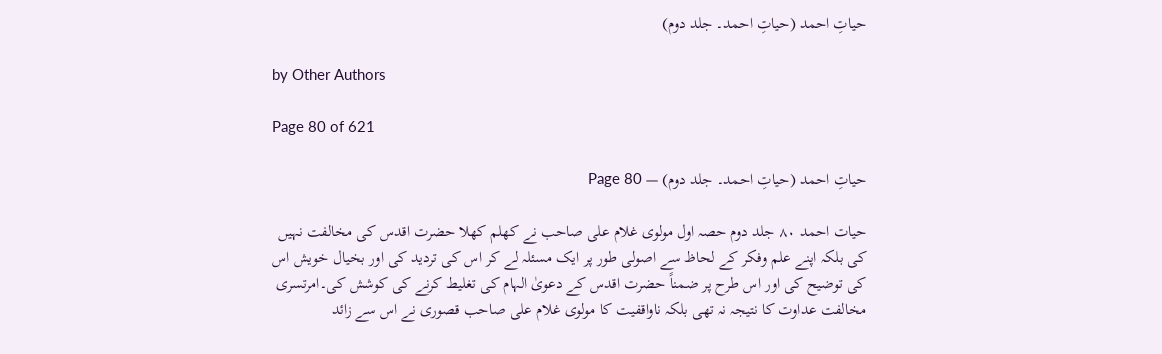حیاتِ احمد (حیاتِ احمد۔ جلد دوم)

by Other Authors

Page 80 of 621

حیاتِ احمد (حیاتِ احمد۔ جلد دوم) — Page 80

حیات احمد ۸۰ جلد دوم حصہ اول مولوی غلام علی صاحب نے کھلم کھلا حضرت اقدس کی مخالفت نہیں کی بلکہ اپنے علم وفکر کے لحاظ سے اصولی طور پر ایک مسئلہ لے کر اس کی تردید کی اور بخیال خویش اس کی توضیح کی اور اس طرح پر ضمناً حضرت اقدس کے دعویٰ الہام کی تغلیط کرنے کی کوشش کی۔امرتسری مخالفت عداوت کا نتیجہ نہ تھی بلکہ ناواقفیت کا مولوی غلام علی صاحب قصوری نے اس سے زائد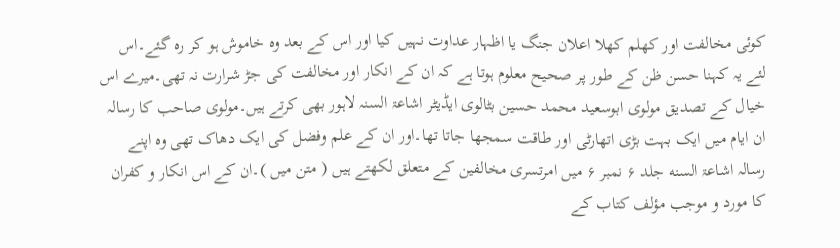کوئی مخالفت اور کھلم کھلا اعلان جنگ یا اظہار عداوت نہیں کیا اور اس کے بعد وہ خاموش ہو کر رہ گئے۔اس لئے یہ کہنا حسن ظن کے طور پر صحیح معلوم ہوتا ہے کہ ان کے انکار اور مخالفت کی جڑ شرارت نہ تھی۔میرے اس خیال کے تصدیق مولوی ابوسعید محمد حسین بٹالوی ایڈیٹر اشاعۃ السنہ لاہور بھی کرتے ہیں۔مولوی صاحب کا رسالہ ان ایام میں ایک بہت بڑی اتھارٹی اور طاقت سمجھا جاتا تھا۔اور ان کے علم وفضل کی ایک دھاک تھی وہ اپنے رسالہ اشاعۃ السنه جلد ۶ نمبر ۶ میں امرتسری مخالفین کے متعلق لکھتے ہیں ( متن میں )۔ان کے اس انکار و کفران کا مورد و موجب مؤلف کتاب کے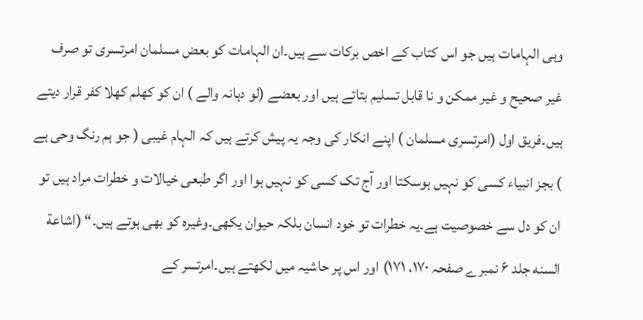وہی الہامات ہیں جو اس کتاب کے اخص برکات سے ہیں۔ان الہامات کو بعض مسلمان امرتسری تو صرف غیر صحیح و غیر ممکن و نا قابل تسلیم بتاتے ہیں اور بعضے (لو دہانہ والے ) ان کو کھلم کھلا کفر قرار دیتے ہیں۔فریق اول (امرتسری مسلمان ) اپنے انکار کی وجہ یہ پیش کرتے ہیں کہ الہام غیبی ( جو ہم رنگ وحی ہے ) بجز انبیاء کسی کو نہیں ہوسکتا اور آج تک کسی کو نہیں ہوا اور اگر طبعی خیالات و خطرات مراد ہیں تو ان کو دل سے خصوصیت ہے۔یہ خطرات تو خود انسان بلکہ حیوان یکھی۔وغیرہ کو بھی ہوتے ہیں۔“ (اشاعة السنه جلد ۶ نمبرے صفحہ ۱۷۰، ۱۷۱) اور اس پر حاشیہ میں لکھتے ہیں۔امرتسر کے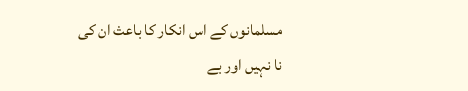مسلمانوں کے اس انکار کا باعث ان کی نا نہیں اور بے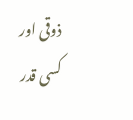ذوقی اور کسی قدر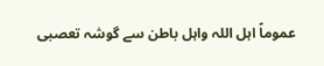عموماً اہل اللہ واہل باطن سے گوشہ تعصبی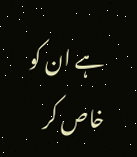ہے ان کو خاص کر